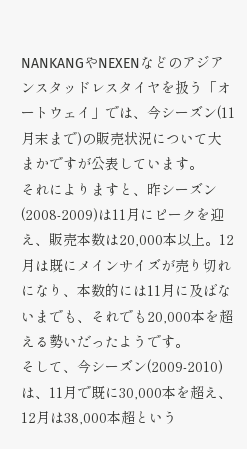NANKANGやNEXENなどのアジアンスタッドレスタイヤを扱う「オートウェイ」では、今シーズン(11月末まで)の販売状況について大まかですが公表しています。
それによりますと、昨シーズン(2008-2009)は11月にピークを迎え、販売本数は20,000本以上。12月は既にメインサイズが売り切れになり、本数的には11月に及ばないまでも、それでも20,000本を超える勢いだったようです。
そして、今シーズン(2009-2010)は、11月で既に30,000本を超え、12月は38,000本超という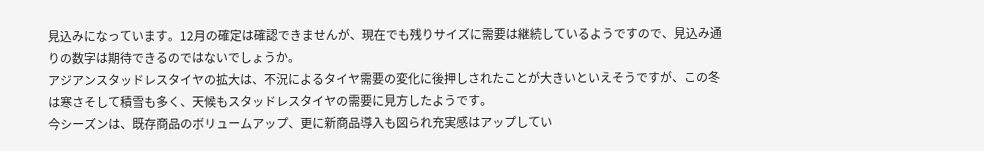見込みになっています。12月の確定は確認できませんが、現在でも残りサイズに需要は継続しているようですので、見込み通りの数字は期待できるのではないでしょうか。
アジアンスタッドレスタイヤの拡大は、不況によるタイヤ需要の変化に後押しされたことが大きいといえそうですが、この冬は寒さそして積雪も多く、天候もスタッドレスタイヤの需要に見方したようです。
今シーズンは、既存商品のボリュームアップ、更に新商品導入も図られ充実感はアップしてい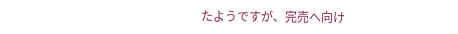たようですが、完売へ向け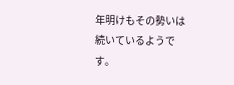年明けもその勢いは続いているようです。